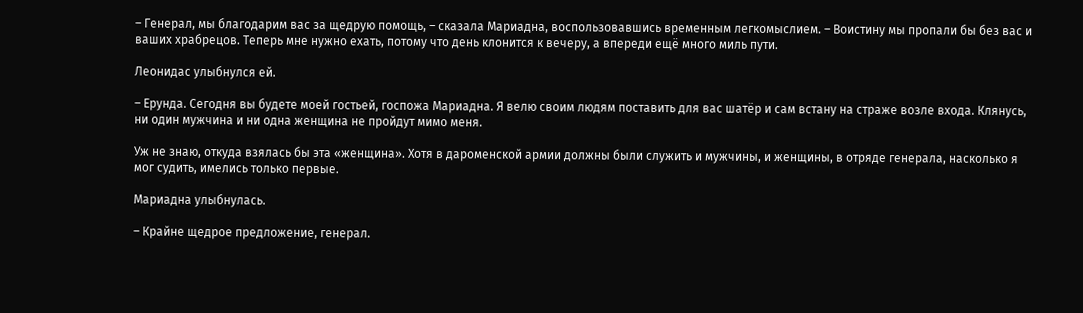– Генерал, мы благодарим вас за щедрую помощь, – сказала Мариадна, воспользовавшись временным легкомыслием. – Воистину мы пропали бы без вас и ваших храбрецов. Теперь мне нужно ехать, потому что день клонится к вечеру, а впереди ещё много миль пути.

Леонидас улыбнулся ей.

– Ерунда. Сегодня вы будете моей гостьей, госпожа Мариадна. Я велю своим людям поставить для вас шатёр и сам встану на страже возле входа. Клянусь, ни один мужчина и ни одна женщина не пройдут мимо меня.

Уж не знаю, откуда взялась бы эта «женщина». Хотя в дароменской армии должны были служить и мужчины, и женщины, в отряде генерала, насколько я мог судить, имелись только первые.

Мариадна улыбнулась.

– Крайне щедрое предложение, генерал.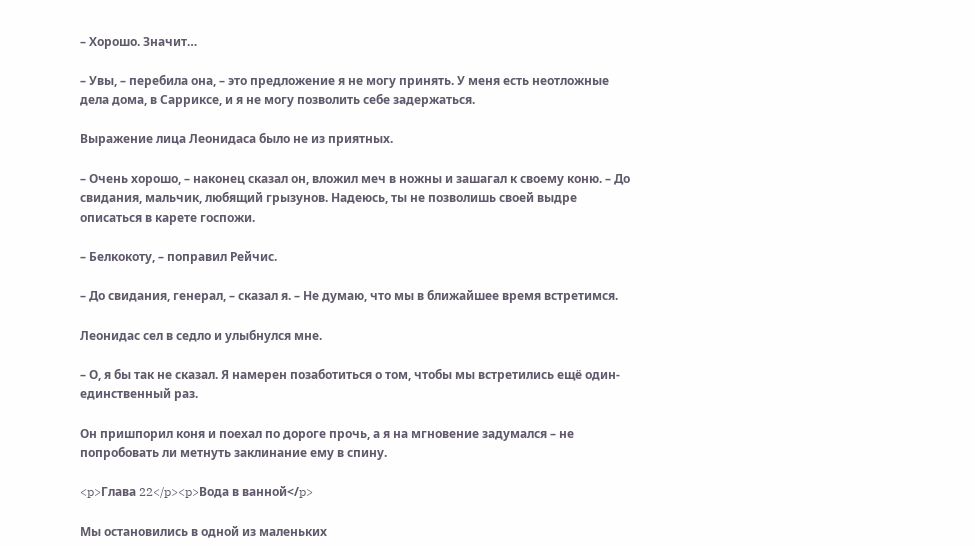– Хорошо. Значит…

– Увы, – перебила она, – это предложение я не могу принять. У меня есть неотложные дела дома, в Сарриксе, и я не могу позволить себе задержаться.

Выражение лица Леонидаса было не из приятных.

– Очень хорошо, – наконец сказал он, вложил меч в ножны и зашагал к своему коню. – До свидания, мальчик, любящий грызунов. Надеюсь, ты не позволишь своей выдре описаться в карете госпожи.

– Белкокоту, – поправил Рейчис.

– До свидания, генерал, – сказал я. – Не думаю, что мы в ближайшее время встретимся.

Леонидас сел в седло и улыбнулся мне.

– О, я бы так не сказал. Я намерен позаботиться о том, чтобы мы встретились ещё один-единственный раз.

Он пришпорил коня и поехал по дороге прочь, а я на мгновение задумался – не попробовать ли метнуть заклинание ему в спину.

<p>Глава 22</p><p>Вода в ванной</p>

Мы остановились в одной из маленьких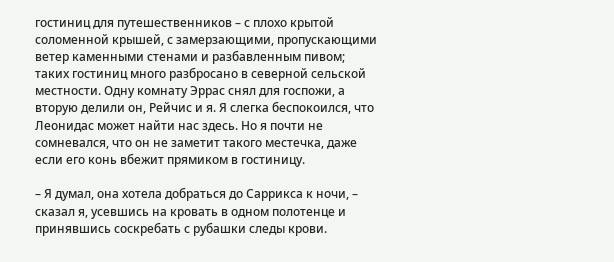гостиниц для путешественников – с плохо крытой соломенной крышей, с замерзающими, пропускающими ветер каменными стенами и разбавленным пивом; таких гостиниц много разбросано в северной сельской местности. Одну комнату Эррас снял для госпожи, а вторую делили он, Рейчис и я. Я слегка беспокоился, что Леонидас может найти нас здесь. Но я почти не сомневался, что он не заметит такого местечка, даже если его конь вбежит прямиком в гостиницу.

– Я думал, она хотела добраться до Саррикса к ночи, – сказал я, усевшись на кровать в одном полотенце и принявшись соскребать с рубашки следы крови.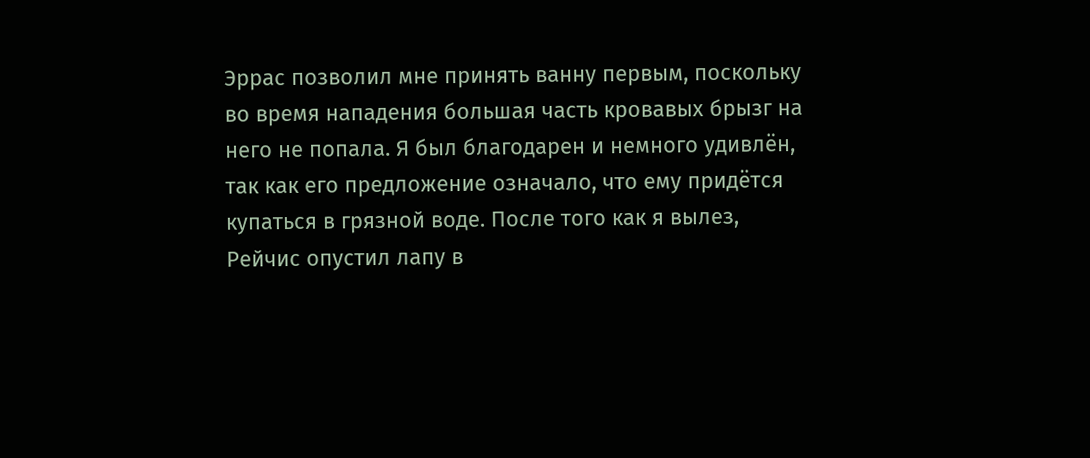Эррас позволил мне принять ванну первым, поскольку во время нападения большая часть кровавых брызг на него не попала. Я был благодарен и немного удивлён, так как его предложение означало, что ему придётся купаться в грязной воде. После того как я вылез, Рейчис опустил лапу в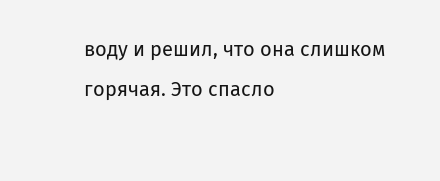воду и решил, что она слишком горячая. Это спасло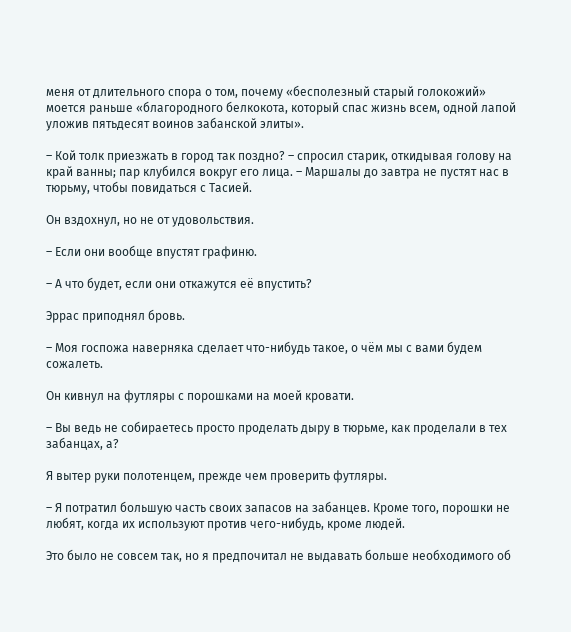меня от длительного спора о том, почему «бесполезный старый голокожий» моется раньше «благородного белкокота, который спас жизнь всем, одной лапой уложив пятьдесят воинов забанской элиты».

– Кой толк приезжать в город так поздно? – спросил старик, откидывая голову на край ванны; пар клубился вокруг его лица. – Маршалы до завтра не пустят нас в тюрьму, чтобы повидаться с Тасией.

Он вздохнул, но не от удовольствия.

– Если они вообще впустят графиню.

– А что будет, если они откажутся её впустить?

Эррас приподнял бровь.

– Моя госпожа наверняка сделает что-нибудь такое, о чём мы с вами будем сожалеть.

Он кивнул на футляры с порошками на моей кровати.

– Вы ведь не собираетесь просто проделать дыру в тюрьме, как проделали в тех забанцах, а?

Я вытер руки полотенцем, прежде чем проверить футляры.

– Я потратил большую часть своих запасов на забанцев. Кроме того, порошки не любят, когда их используют против чего-нибудь, кроме людей.

Это было не совсем так, но я предпочитал не выдавать больше необходимого об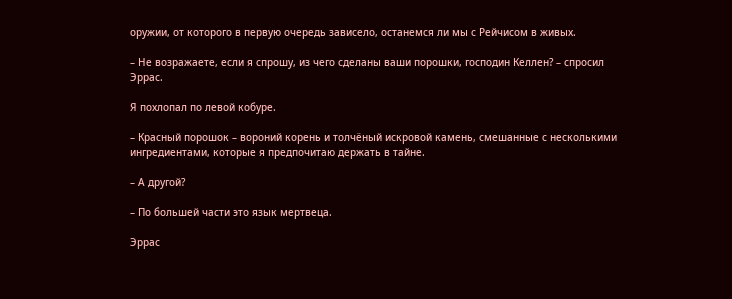оружии, от которого в первую очередь зависело, останемся ли мы с Рейчисом в живых.

– Не возражаете, если я спрошу, из чего сделаны ваши порошки, господин Келлен? – спросил Эррас.

Я похлопал по левой кобуре.

– Красный порошок – вороний корень и толчёный искровой камень, смешанные с несколькими ингредиентами, которые я предпочитаю держать в тайне.

– А другой?

– По большей части это язык мертвеца.

Эррас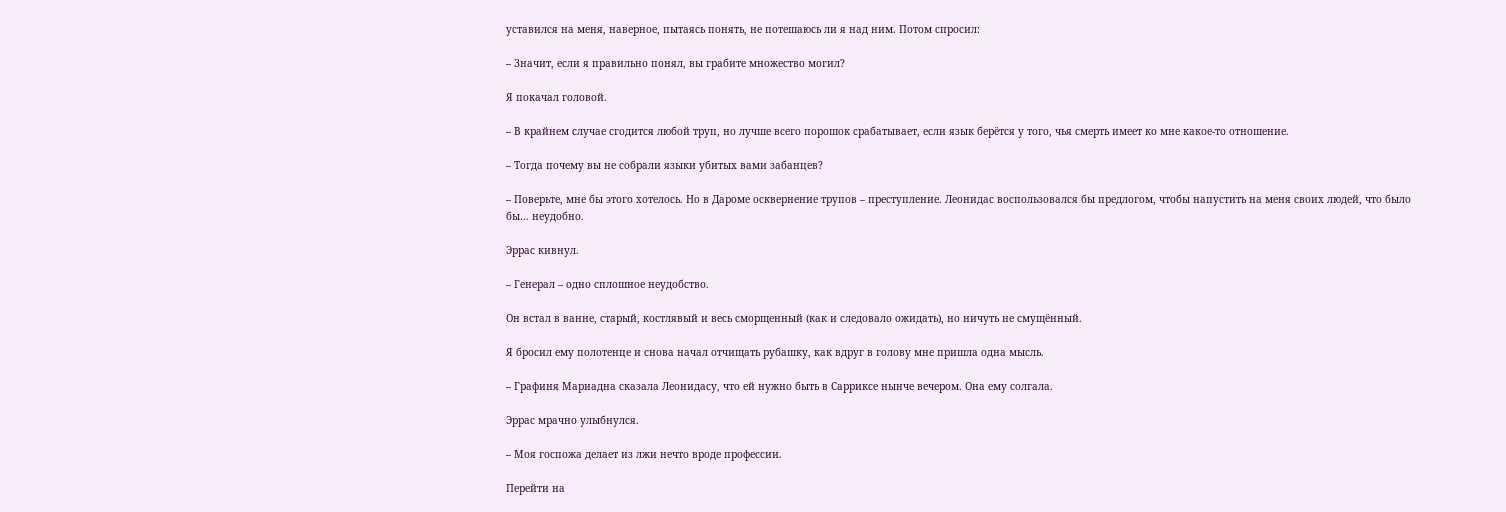уставился на меня, наверное, пытаясь понять, не потешаюсь ли я над ним. Потом спросил:

– Значит, если я правильно понял, вы грабите множество могил?

Я покачал головой.

– В крайнем случае сгодится любой труп, но лучше всего порошок срабатывает, если язык берётся у того, чья смерть имеет ко мне какое-то отношение.

– Тогда почему вы не собрали языки убитых вами забанцев?

– Поверьте, мне бы этого хотелось. Но в Дароме осквернение трупов – преступление. Леонидас воспользовался бы предлогом, чтобы напустить на меня своих людей, что было бы… неудобно.

Эррас кивнул.

– Генерал – одно сплошное неудобство.

Он встал в ванне, старый, костлявый и весь сморщенный (как и следовало ожидать), но ничуть не смущённый.

Я бросил ему полотенце и снова начал отчищать рубашку, как вдруг в голову мне пришла одна мысль.

– Графиня Мариадна сказала Леонидасу, что ей нужно быть в Сарриксе нынче вечером. Она ему солгала.

Эррас мрачно улыбнулся.

– Моя госпожа делает из лжи нечто вроде профессии.

Перейти на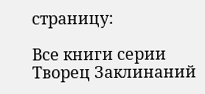страницу:

Все книги серии Творец Заклинаний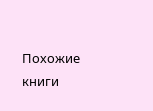Похожие книги